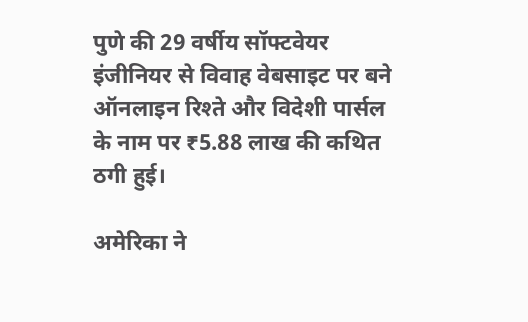पुणे की 29 वर्षीय सॉफ्टवेयर इंजीनियर से विवाह वेबसाइट पर बने ऑनलाइन रिश्ते और विदेशी पार्सल के नाम पर ₹5.88 लाख की कथित ठगी हुई।

अमेरिका ने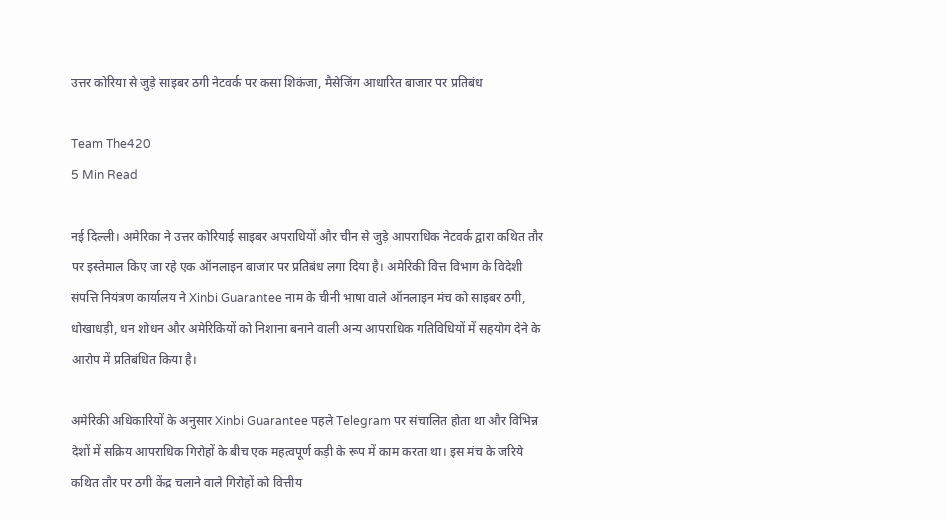उत्तर कोरिया से जुड़े साइबर ठगी नेटवर्क पर कसा शिकंजा, मैसेजिंग आधारित बाजार पर प्रतिबंध

Team The420
5 Min Read

नई दिल्ली। अमेरिका ने उत्तर कोरियाई साइबर अपराधियों और चीन से जुड़े आपराधिक नेटवर्क द्वारा कथित तौर पर इस्तेमाल किए जा रहे एक ऑनलाइन बाजार पर प्रतिबंध लगा दिया है। अमेरिकी वित्त विभाग के विदेशी संपत्ति नियंत्रण कार्यालय ने Xinbi Guarantee नाम के चीनी भाषा वाले ऑनलाइन मंच को साइबर ठगी, धोखाधड़ी, धन शोधन और अमेरिकियों को निशाना बनाने वाली अन्य आपराधिक गतिविधियों में सहयोग देने के आरोप में प्रतिबंधित किया है।

अमेरिकी अधिकारियों के अनुसार Xinbi Guarantee पहले Telegram पर संचालित होता था और विभिन्न देशों में सक्रिय आपराधिक गिरोहों के बीच एक महत्वपूर्ण कड़ी के रूप में काम करता था। इस मंच के जरिये कथित तौर पर ठगी केंद्र चलाने वाले गिरोहों को वित्तीय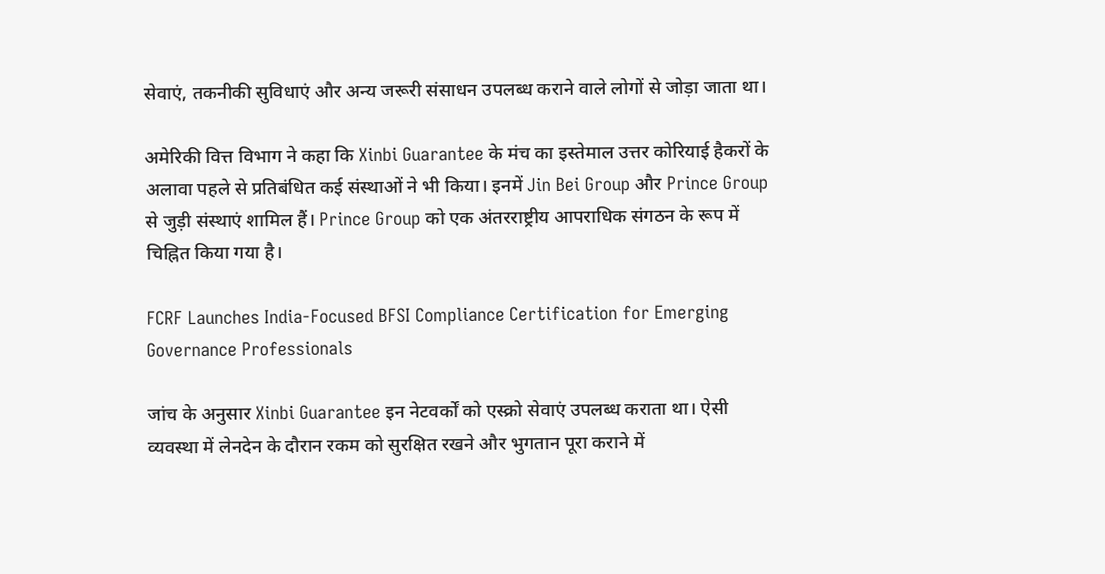सेवाएं, तकनीकी सुविधाएं और अन्य जरूरी संसाधन उपलब्ध कराने वाले लोगों से जोड़ा जाता था।

अमेरिकी वित्त विभाग ने कहा कि Xinbi Guarantee के मंच का इस्तेमाल उत्तर कोरियाई हैकरों के अलावा पहले से प्रतिबंधित कई संस्थाओं ने भी किया। इनमें Jin Bei Group और Prince Group से जुड़ी संस्थाएं शामिल हैं। Prince Group को एक अंतरराष्ट्रीय आपराधिक संगठन के रूप में चिह्नित किया गया है।

FCRF Launches India-Focused BFSI Compliance Certification for Emerging Governance Professionals

जांच के अनुसार Xinbi Guarantee इन नेटवर्कों को एस्क्रो सेवाएं उपलब्ध कराता था। ऐसी व्यवस्था में लेनदेन के दौरान रकम को सुरक्षित रखने और भुगतान पूरा कराने में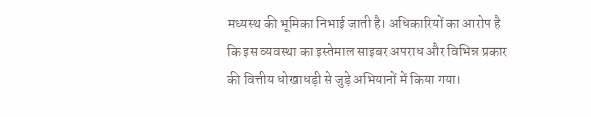मध्यस्थ की भूमिका निभाई जाती है। अधिकारियों का आरोप है कि इस व्यवस्था का इस्तेमाल साइबर अपराध और विभिन्न प्रकार की वित्तीय धोखाधड़ी से जुड़े अभियानों में किया गया।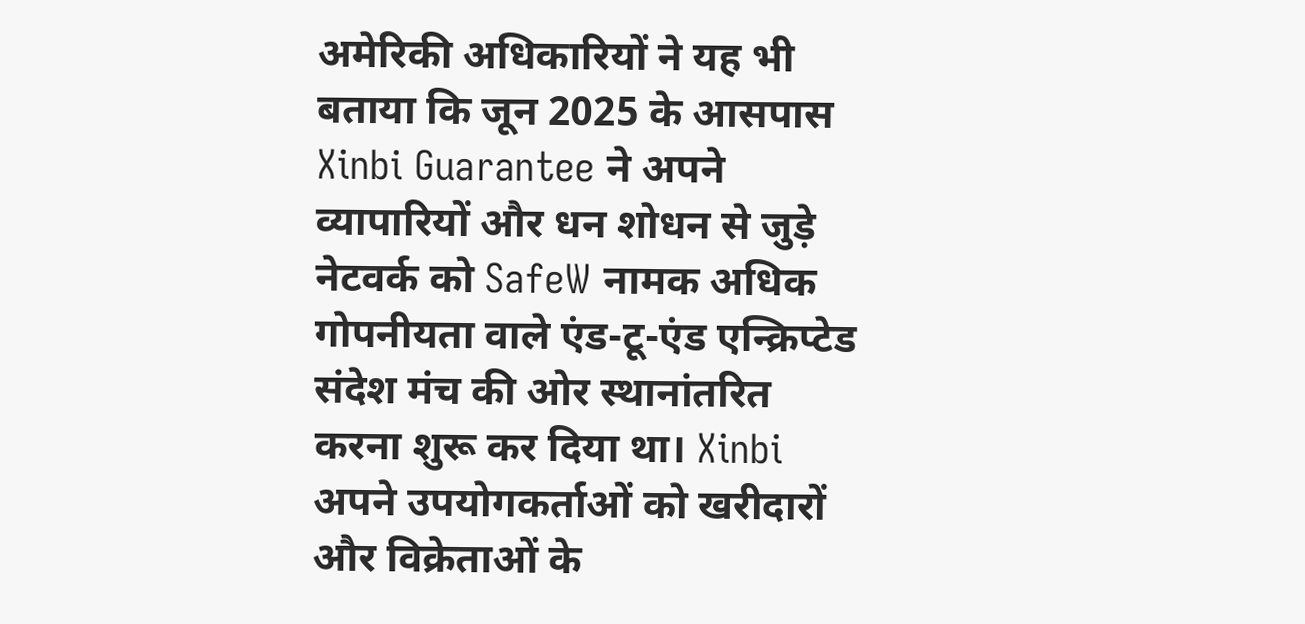अमेरिकी अधिकारियों ने यह भी बताया कि जून 2025 के आसपास Xinbi Guarantee ने अपने व्यापारियों और धन शोधन से जुड़े नेटवर्क को SafeW नामक अधिक गोपनीयता वाले एंड-टू-एंड एन्क्रिप्टेड संदेश मंच की ओर स्थानांतरित करना शुरू कर दिया था। Xinbi अपने उपयोगकर्ताओं को खरीदारों और विक्रेताओं के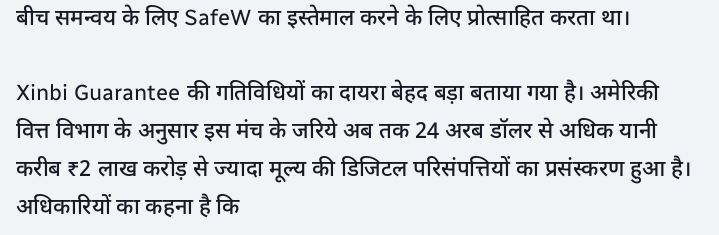बीच समन्वय के लिए SafeW का इस्तेमाल करने के लिए प्रोत्साहित करता था।

Xinbi Guarantee की गतिविधियों का दायरा बेहद बड़ा बताया गया है। अमेरिकी वित्त विभाग के अनुसार इस मंच के जरिये अब तक 24 अरब डॉलर से अधिक यानी करीब ₹2 लाख करोड़ से ज्यादा मूल्य की डिजिटल परिसंपत्तियों का प्रसंस्करण हुआ है। अधिकारियों का कहना है कि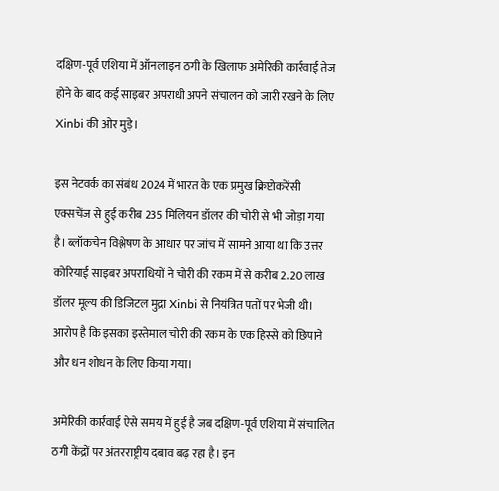दक्षिण-पूर्व एशिया में ऑनलाइन ठगी के खिलाफ अमेरिकी कार्रवाई तेज होने के बाद कई साइबर अपराधी अपने संचालन को जारी रखने के लिए Xinbi की ओर मुड़े।

इस नेटवर्क का संबंध 2024 में भारत के एक प्रमुख क्रिप्टोकरेंसी एक्सचेंज से हुई करीब 235 मिलियन डॉलर की चोरी से भी जोड़ा गया है। ब्लॉकचेन विश्लेषण के आधार पर जांच में सामने आया था कि उत्तर कोरियाई साइबर अपराधियों ने चोरी की रकम में से करीब 2.20 लाख डॉलर मूल्य की डिजिटल मुद्रा Xinbi से नियंत्रित पतों पर भेजी थी। आरोप है कि इसका इस्तेमाल चोरी की रकम के एक हिस्से को छिपाने और धन शोधन के लिए किया गया।

अमेरिकी कार्रवाई ऐसे समय में हुई है जब दक्षिण-पूर्व एशिया में संचालित ठगी केंद्रों पर अंतरराष्ट्रीय दबाव बढ़ रहा है। इन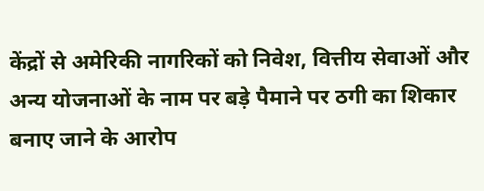केंद्रों से अमेरिकी नागरिकों को निवेश, वित्तीय सेवाओं और अन्य योजनाओं के नाम पर बड़े पैमाने पर ठगी का शिकार बनाए जाने के आरोप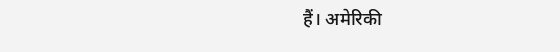हैं। अमेरिकी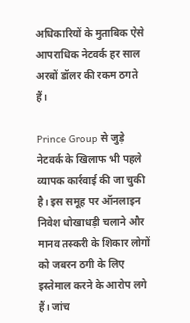अधिकारियों के मुताबिक ऐसे आपराधिक नेटवर्क हर साल अरबों डॉलर की रकम ठगते हैं।

Prince Group से जुड़े नेटवर्क के खिलाफ भी पहले व्यापक कार्रवाई की जा चुकी है। इस समूह पर ऑनलाइन निवेश धोखाधड़ी चलाने और मानव तस्करी के शिकार लोगों को जबरन ठगी के लिए इस्तेमाल करने के आरोप लगे हैं। जांच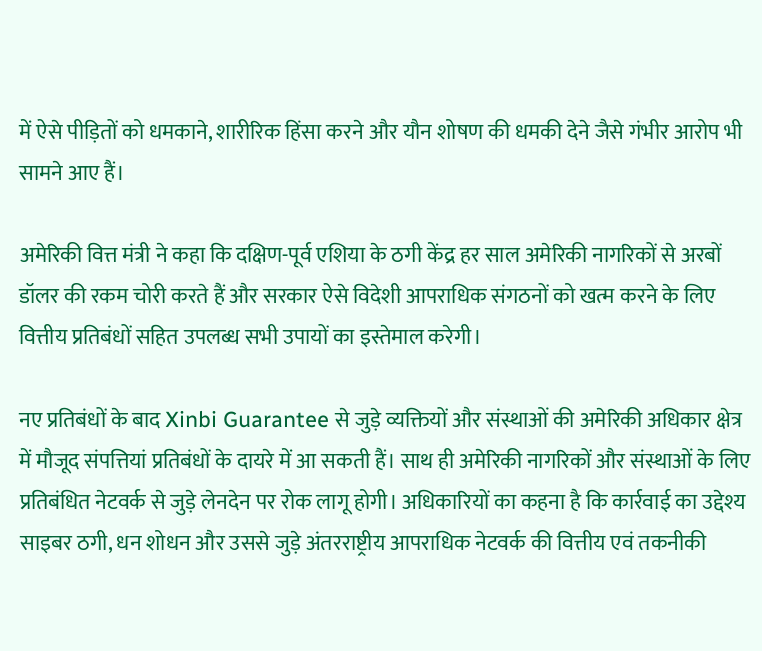में ऐसे पीड़ितों को धमकाने, शारीरिक हिंसा करने और यौन शोषण की धमकी देने जैसे गंभीर आरोप भी सामने आए हैं।

अमेरिकी वित्त मंत्री ने कहा कि दक्षिण-पूर्व एशिया के ठगी केंद्र हर साल अमेरिकी नागरिकों से अरबों डॉलर की रकम चोरी करते हैं और सरकार ऐसे विदेशी आपराधिक संगठनों को खत्म करने के लिए वित्तीय प्रतिबंधों सहित उपलब्ध सभी उपायों का इस्तेमाल करेगी।

नए प्रतिबंधों के बाद Xinbi Guarantee से जुड़े व्यक्तियों और संस्थाओं की अमेरिकी अधिकार क्षेत्र में मौजूद संपत्तियां प्रतिबंधों के दायरे में आ सकती हैं। साथ ही अमेरिकी नागरिकों और संस्थाओं के लिए प्रतिबंधित नेटवर्क से जुड़े लेनदेन पर रोक लागू होगी। अधिकारियों का कहना है कि कार्रवाई का उद्देश्य साइबर ठगी, धन शोधन और उससे जुड़े अंतरराष्ट्रीय आपराधिक नेटवर्क की वित्तीय एवं तकनीकी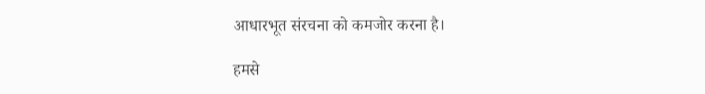आधारभूत संरचना को कमजोर करना है।

हमसे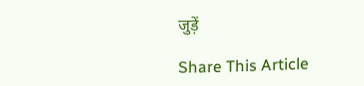जुड़ें

Share This Article